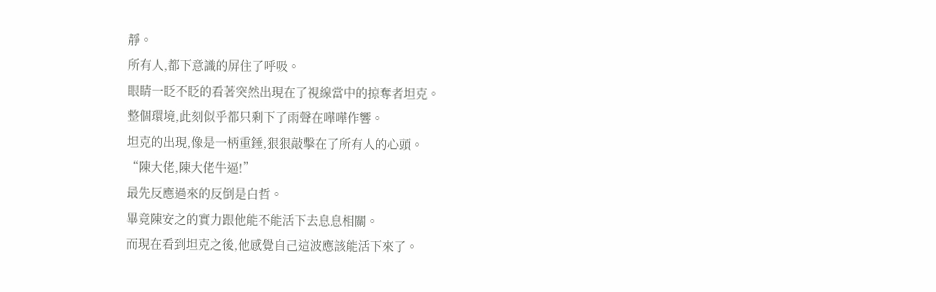靜。
所有人,都下意識的屏住了呼吸。
眼睛一眨不眨的看著突然出現在了視線當中的掠奪者坦克。
整個環境,此刻似乎都只剩下了雨聲在嘩嘩作響。
坦克的出現,像是一柄重錘,狠狠敲擊在了所有人的心頭。
“陳大佬,陳大佬牛逼!”
最先反應過來的反倒是白哲。
畢竟陳安之的實力跟他能不能活下去息息相關。
而現在看到坦克之後,他感覺自己這波應該能活下來了。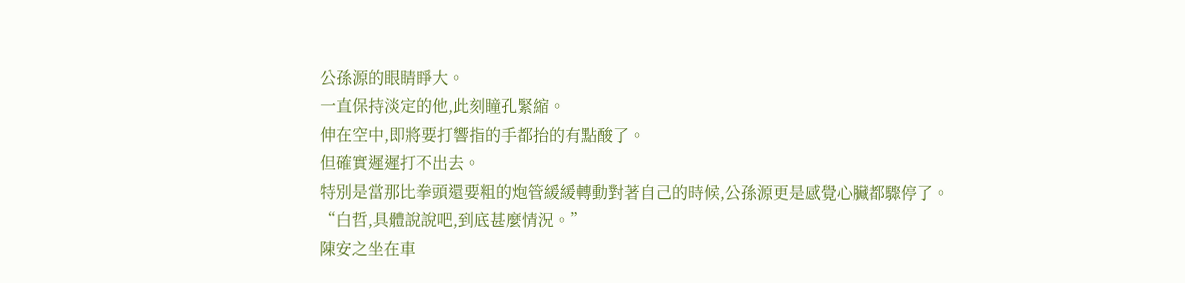公孫源的眼睛睜大。
一直保持淡定的他,此刻瞳孔緊縮。
伸在空中,即將要打響指的手都抬的有點酸了。
但確實遲遲打不出去。
特別是當那比拳頭還要粗的炮管緩緩轉動對著自己的時候,公孫源更是感覺心臟都驟停了。
“白哲,具體說說吧,到底甚麼情況。”
陳安之坐在車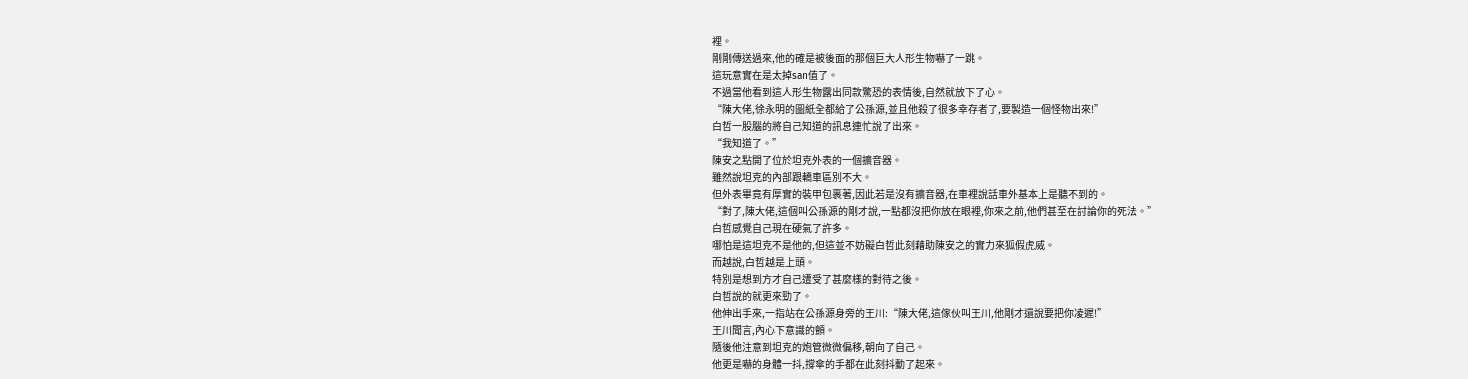裡。
剛剛傳送過來,他的確是被後面的那個巨大人形生物嚇了一跳。
這玩意實在是太掉san值了。
不過當他看到這人形生物露出同款驚恐的表情後,自然就放下了心。
“陳大佬,徐永明的圖紙全都給了公孫源,並且他殺了很多幸存者了,要製造一個怪物出來!”
白哲一股腦的將自己知道的訊息連忙說了出來。
“我知道了。”
陳安之點開了位於坦克外表的一個擴音器。
雖然說坦克的內部跟轎車區別不大。
但外表畢竟有厚實的裝甲包裹著,因此若是沒有擴音器,在車裡說話車外基本上是聽不到的。
“對了,陳大佬,這個叫公孫源的剛才說,一點都沒把你放在眼裡,你來之前,他們甚至在討論你的死法。”
白哲感覺自己現在硬氣了許多。
哪怕是這坦克不是他的,但這並不妨礙白哲此刻藉助陳安之的實力來狐假虎威。
而越說,白哲越是上頭。
特別是想到方才自己遭受了甚麼樣的對待之後。
白哲說的就更來勁了。
他伸出手來,一指站在公孫源身旁的王川:“陳大佬,這傢伙叫王川,他剛才還說要把你凌遲!”
王川聞言,內心下意識的顫。
隨後他注意到坦克的炮管微微偏移,朝向了自己。
他更是嚇的身體一抖,撐傘的手都在此刻抖動了起來。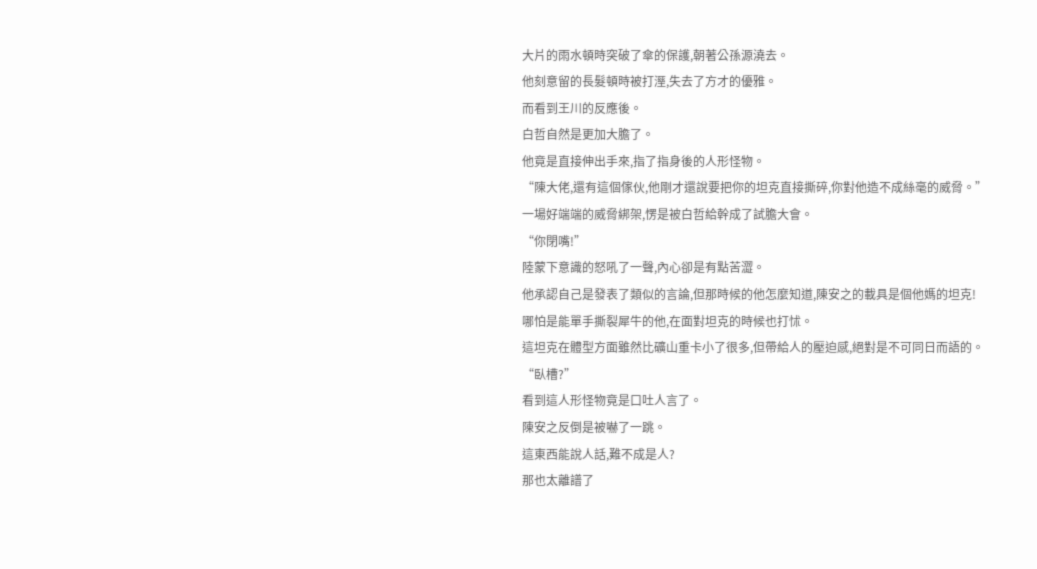大片的雨水頓時突破了傘的保護,朝著公孫源澆去。
他刻意留的長髮頓時被打溼,失去了方才的優雅。
而看到王川的反應後。
白哲自然是更加大膽了。
他竟是直接伸出手來,指了指身後的人形怪物。
“陳大佬,還有這個傢伙,他剛才還說要把你的坦克直接撕碎,你對他造不成絲毫的威脅。”
一場好端端的威脅綁架,愣是被白哲給幹成了試膽大會。
“你閉嘴!”
陸蒙下意識的怒吼了一聲,內心卻是有點苦澀。
他承認自己是發表了類似的言論,但那時候的他怎麼知道,陳安之的載具是個他媽的坦克!
哪怕是能單手撕裂犀牛的他,在面對坦克的時候也打怵。
這坦克在體型方面雖然比礦山重卡小了很多,但帶給人的壓迫感,絕對是不可同日而語的。
“臥槽?”
看到這人形怪物竟是口吐人言了。
陳安之反倒是被嚇了一跳。
這東西能說人話,難不成是人?
那也太離譜了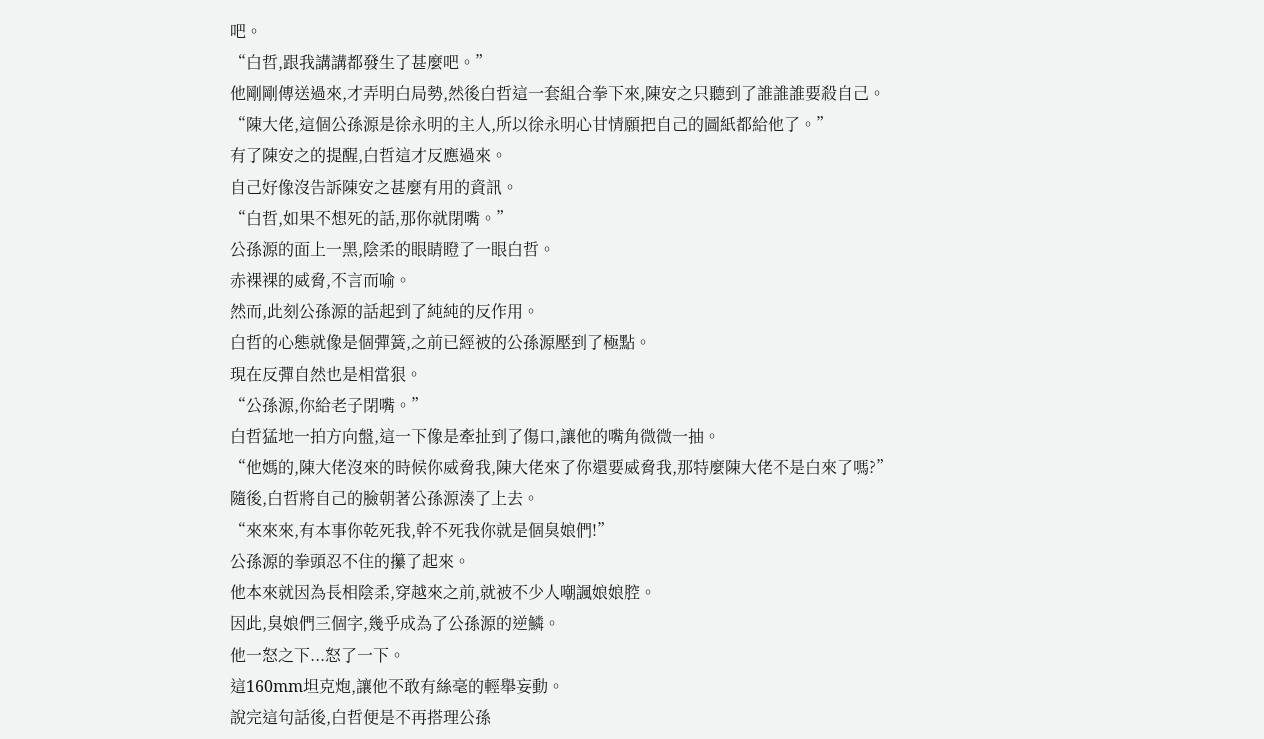吧。
“白哲,跟我講講都發生了甚麼吧。”
他剛剛傳送過來,才弄明白局勢,然後白哲這一套組合拳下來,陳安之只聽到了誰誰誰要殺自己。
“陳大佬,這個公孫源是徐永明的主人,所以徐永明心甘情願把自己的圖紙都給他了。”
有了陳安之的提醒,白哲這才反應過來。
自己好像沒告訴陳安之甚麼有用的資訊。
“白哲,如果不想死的話,那你就閉嘴。”
公孫源的面上一黑,陰柔的眼睛瞪了一眼白哲。
赤裸裸的威脅,不言而喻。
然而,此刻公孫源的話起到了純純的反作用。
白哲的心態就像是個彈簧,之前已經被的公孫源壓到了極點。
現在反彈自然也是相當狠。
“公孫源,你給老子閉嘴。”
白哲猛地一拍方向盤,這一下像是牽扯到了傷口,讓他的嘴角微微一抽。
“他媽的,陳大佬沒來的時候你威脅我,陳大佬來了你還要威脅我,那特麼陳大佬不是白來了嗎?”
隨後,白哲將自己的臉朝著公孫源湊了上去。
“來來來,有本事你乾死我,幹不死我你就是個臭娘們!”
公孫源的拳頭忍不住的攥了起來。
他本來就因為長相陰柔,穿越來之前,就被不少人嘲諷娘娘腔。
因此,臭娘們三個字,幾乎成為了公孫源的逆鱗。
他一怒之下...怒了一下。
這160mm坦克炮,讓他不敢有絲毫的輕舉妄動。
說完這句話後,白哲便是不再搭理公孫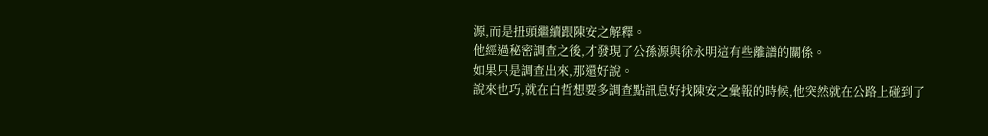源,而是扭頭繼續跟陳安之解釋。
他經過秘密調查之後,才發現了公孫源與徐永明這有些離譜的關係。
如果只是調查出來,那還好說。
說來也巧,就在白哲想要多調查點訊息好找陳安之彙報的時候,他突然就在公路上碰到了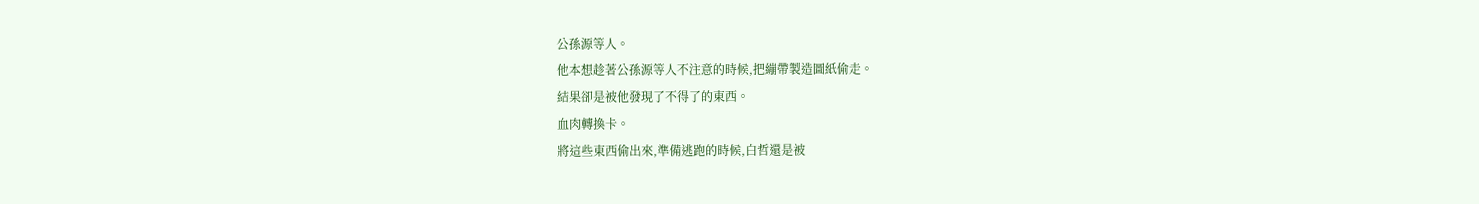公孫源等人。
他本想趁著公孫源等人不注意的時候,把繃帶製造圖紙偷走。
結果卻是被他發現了不得了的東西。
血肉轉換卡。
將這些東西偷出來,準備逃跑的時候,白哲還是被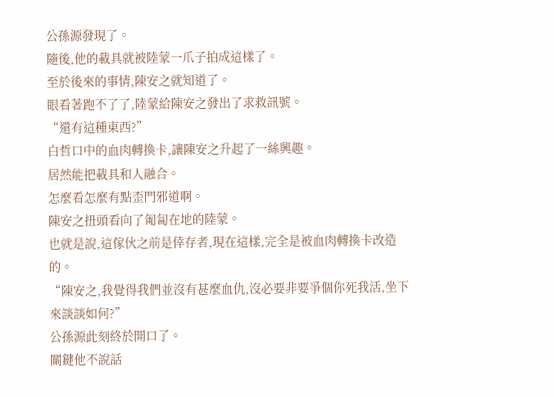公孫源發現了。
隨後,他的載具就被陸蒙一爪子拍成這樣了。
至於後來的事情,陳安之就知道了。
眼看著跑不了了,陸蒙給陳安之發出了求救訊號。
“還有這種東西?”
白哲口中的血肉轉換卡,讓陳安之升起了一絲興趣。
居然能把載具和人融合。
怎麼看怎麼有點歪門邪道啊。
陳安之扭頭看向了匍匐在地的陸蒙。
也就是說,這傢伙之前是倖存者,現在這樣,完全是被血肉轉換卡改造的。
“陳安之,我覺得我們並沒有甚麼血仇,沒必要非要爭個你死我活,坐下來談談如何?”
公孫源此刻終於開口了。
關鍵他不說話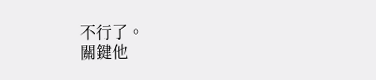不行了。
關鍵他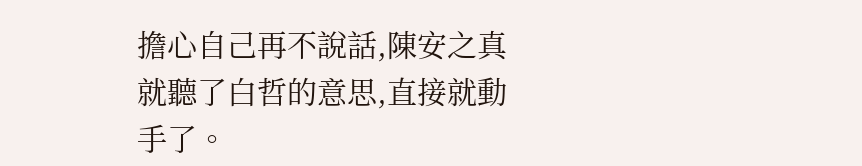擔心自己再不說話,陳安之真就聽了白哲的意思,直接就動手了。